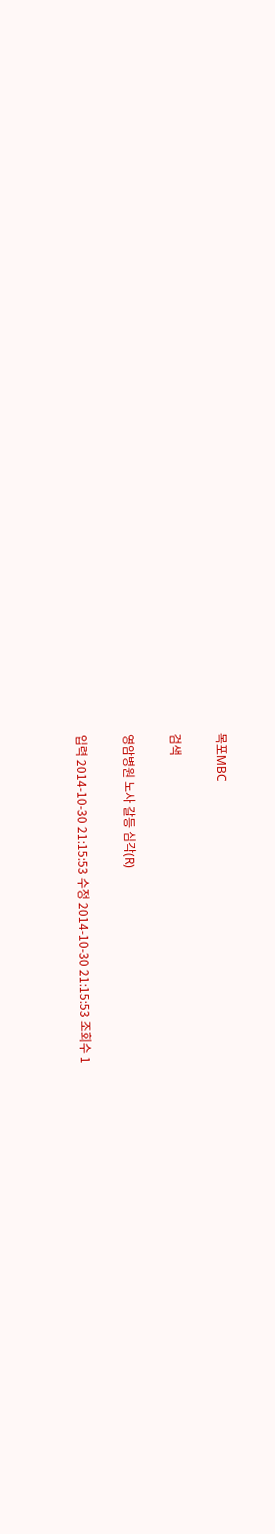목포MBC

검색

영암병원 노사 갈등 심각(R)

입력 2014-10-30 21:15:53 수정 2014-10-30 21:15:53 조회수 1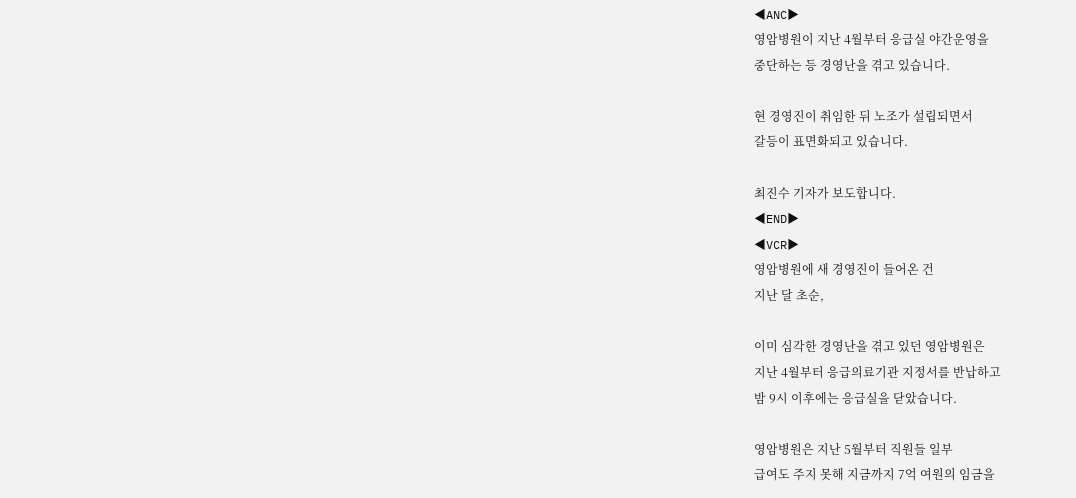◀ANC▶
영암병원이 지난 4월부터 응급실 야간운영을
중단하는 등 경영난을 겪고 있습니다.

현 경영진이 취임한 뒤 노조가 설립되면서
갈등이 표면화되고 있습니다.

최진수 기자가 보도합니다.
◀END▶
◀VCR▶
영암병원에 새 경영진이 들어온 건
지난 달 초순,

이미 심각한 경영난을 겪고 있던 영암병원은
지난 4월부터 응급의료기관 지정서를 반납하고
밤 9시 이후에는 응급실을 닫았습니다.

영암병원은 지난 5월부터 직원들 일부
급여도 주지 못해 지금까지 7억 여원의 임금을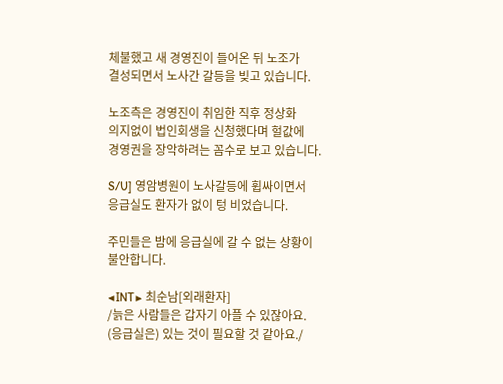체불했고 새 경영진이 들어온 뒤 노조가
결성되면서 노사간 갈등을 빚고 있습니다.

노조측은 경영진이 취임한 직후 정상화
의지없이 법인회생을 신청했다며 헐값에
경영권을 장악하려는 꼼수로 보고 있습니다.

S/U] 영암병원이 노사갈등에 휩싸이면서
응급실도 환자가 없이 텅 비었습니다.

주민들은 밤에 응급실에 갈 수 없는 상황이
불안합니다.

◀INT▶ 최순남[외래환자]
/늙은 사람들은 갑자기 아플 수 있잖아요.
(응급실은) 있는 것이 필요할 것 같아요./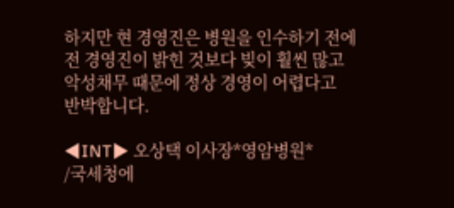하지만 현 경영진은 병원을 인수하기 전에
전 경영진이 밝힌 것보다 빚이 훨씬 많고
악성채무 때문에 정상 경영이 어렵다고
반박합니다.

◀INT▶ 오상택 이사장*영암병원*
/국세청에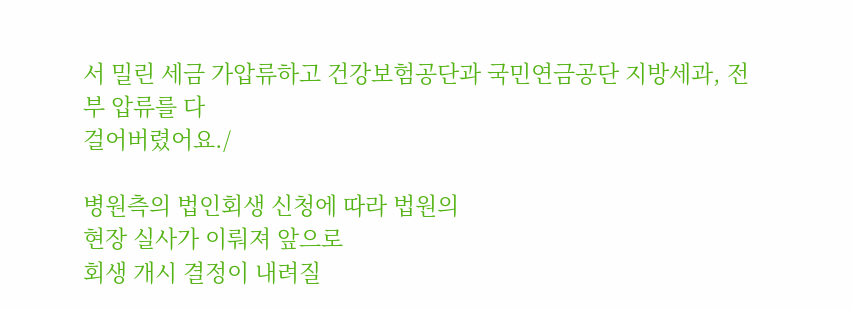서 밀린 세금 가압류하고 건강보험공단과 국민연금공단 지방세과, 전부 압류를 다
걸어버렸어요./

병원측의 법인회생 신청에 따라 법원의
현장 실사가 이뤄져 앞으로
회생 개시 결정이 내려질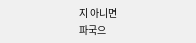지 아니면
파국으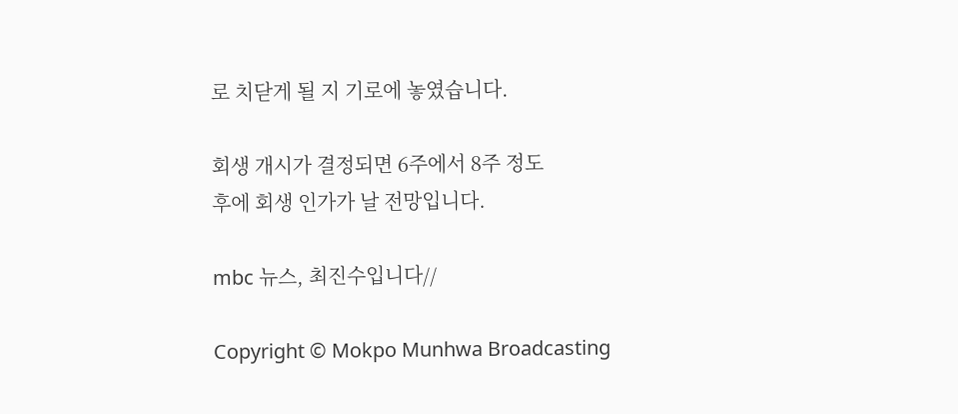로 치닫게 될 지 기로에 놓였습니다.

회생 개시가 결정되면 6주에서 8주 정도
후에 회생 인가가 날 전망입니다.

mbc 뉴스, 최진수입니다//

Copyright © Mokpo Munhwa Broadcasting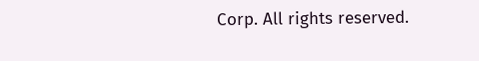Corp. All rights reserved.